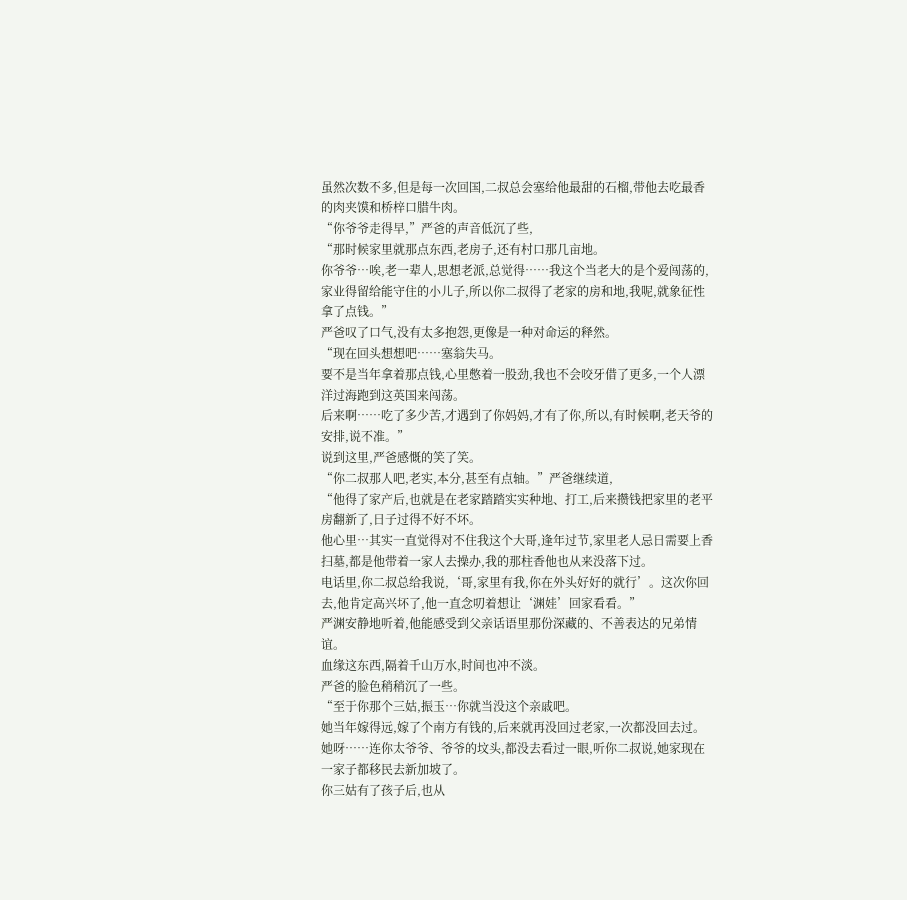虽然次数不多,但是每一次回国,二叔总会塞给他最甜的石榴,带他去吃最香的肉夹馍和桥梓口腊牛肉。
“你爷爷走得早,”严爸的声音低沉了些,
“那时候家里就那点东西,老房子,还有村口那几亩地。
你爷爷…唉,老一辈人,思想老派,总觉得……我这个当老大的是个爱闯荡的,家业得留给能守住的小儿子,所以你二叔得了老家的房和地,我呢,就象征性拿了点钱。”
严爸叹了口气,没有太多抱怨,更像是一种对命运的释然。
“现在回头想想吧……塞翁失马。
要不是当年拿着那点钱,心里憋着一股劲,我也不会咬牙借了更多,一个人漂洋过海跑到这英国来闯荡。
后来啊……吃了多少苦,才遇到了你妈妈,才有了你,所以,有时候啊,老天爷的安排,说不准。”
说到这里,严爸感慨的笑了笑。
“你二叔那人吧,老实,本分,甚至有点轴。”严爸继续道,
“他得了家产后,也就是在老家踏踏实实种地、打工,后来攒钱把家里的老平房翻新了,日子过得不好不坏。
他心里…其实一直觉得对不住我这个大哥,逢年过节,家里老人忌日需要上香扫墓,都是他带着一家人去操办,我的那柱香他也从来没落下过。
电话里,你二叔总给我说,‘哥,家里有我,你在外头好好的就行’。这次你回去,他肯定高兴坏了,他一直念叨着想让‘渊娃’回家看看。”
严渊安静地听着,他能感受到父亲话语里那份深藏的、不善表达的兄弟情谊。
血缘这东西,隔着千山万水,时间也冲不淡。
严爸的脸色稍稍沉了一些。
“至于你那个三姑,振玉…你就当没这个亲戚吧。
她当年嫁得远,嫁了个南方有钱的,后来就再没回过老家,一次都没回去过。
她呀……连你太爷爷、爷爷的坟头,都没去看过一眼,听你二叔说,她家现在一家子都移民去新加坡了。
你三姑有了孩子后,也从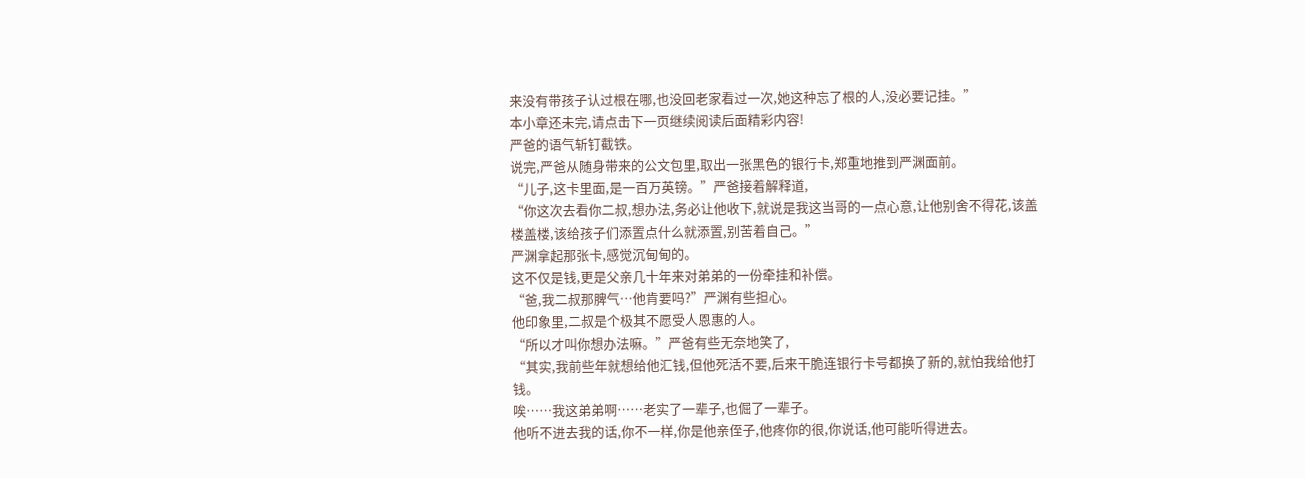来没有带孩子认过根在哪,也没回老家看过一次,她这种忘了根的人,没必要记挂。”
本小章还未完,请点击下一页继续阅读后面精彩内容!
严爸的语气斩钉截铁。
说完,严爸从随身带来的公文包里,取出一张黑色的银行卡,郑重地推到严渊面前。
“儿子,这卡里面,是一百万英镑。”严爸接着解释道,
“你这次去看你二叔,想办法,务必让他收下,就说是我这当哥的一点心意,让他别舍不得花,该盖楼盖楼,该给孩子们添置点什么就添置,别苦着自己。”
严渊拿起那张卡,感觉沉甸甸的。
这不仅是钱,更是父亲几十年来对弟弟的一份牵挂和补偿。
“爸,我二叔那脾气…他肯要吗?”严渊有些担心。
他印象里,二叔是个极其不愿受人恩惠的人。
“所以才叫你想办法嘛。”严爸有些无奈地笑了,
“其实,我前些年就想给他汇钱,但他死活不要,后来干脆连银行卡号都换了新的,就怕我给他打钱。
唉……我这弟弟啊……老实了一辈子,也倔了一辈子。
他听不进去我的话,你不一样,你是他亲侄子,他疼你的很,你说话,他可能听得进去。